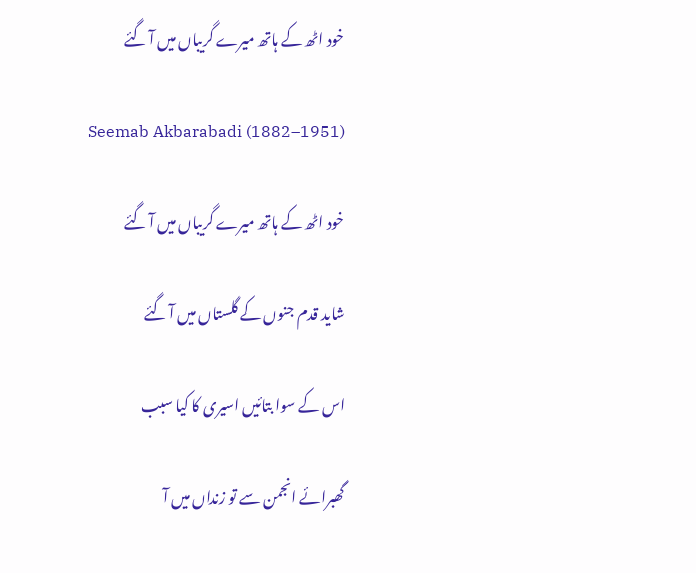خود اٹھ کے ہاتھ میرے گریباں میں آ گئے

Seemab Akbarabadi (1882–1951)

خود اٹھ کے ہاتھ میرے گریباں میں آ گئے

شاید قدم جنوں کے گلستاں میں آ گئے

اس کے سوا بتائیں اسیری کا کیا سبب

گھبرائے انجمن سے تو زنداں میں آ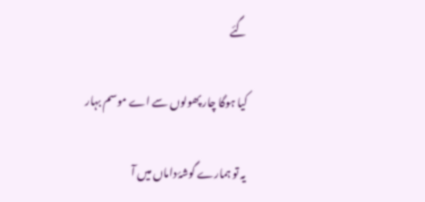گئے

کیا ہوگا چار پھولوں سے اے موسم بہار

یہ تو ہمارے گوشۂ داماں میں آ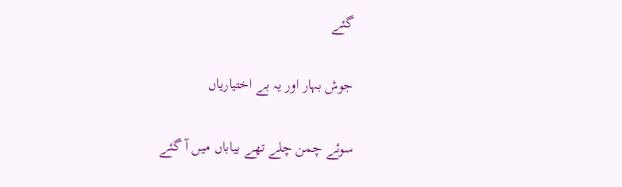گئے

جوش بہار اور یہ بے اختیاریاں

سوئے چمن چلے تھے بیاباں میں آ گئے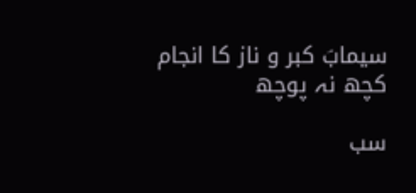سیمابؔ کبر و ناز کا انجام کچھ نہ پوچھ

سب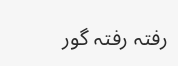رفتہ رفتہ گور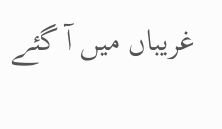غریباں میں آ گئے